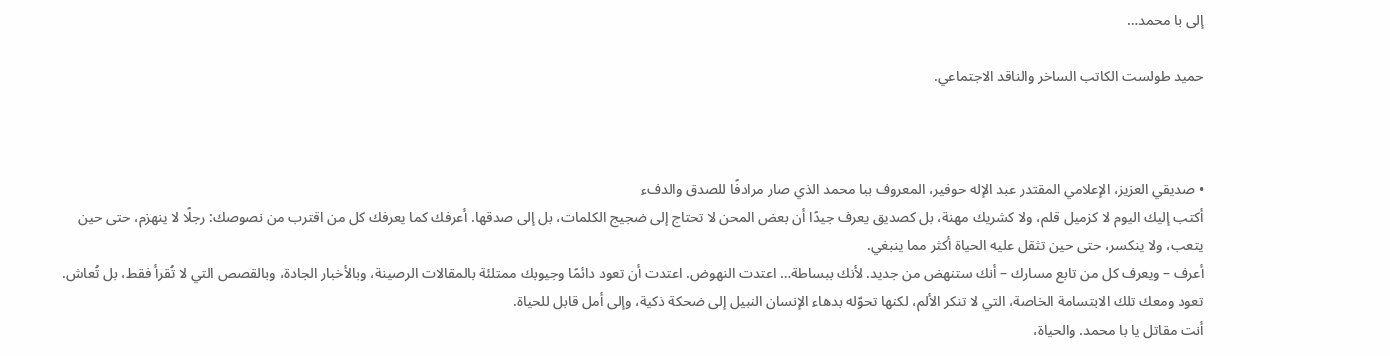إلى با محمد…

حميد طولست الكاتب الساخر والناقد الاجتماعي.



• صديقي العزيز، الإعلامي المقتدر عبد الإله حوفير، المعروف ببا محمد الذي صار مرادفًا للصدق والدفء
أكتب إليك اليوم لا كزميل قلم، ولا كشريك مهنة، بل كصديق يعرف جيدًا أن بعض المحن لا تحتاج إلى ضجيج الكلمات، بل إلى صدقها. أعرفك كما يعرفك كل من اقترب من نصوصك: رجلًا لا ينهزم، حتى حين يتعب، ولا ينكسر، حتى حين تثقل عليه الحياة أكثر مما ينبغي.
أعرف – ويعرف كل من تابع مسارك – أنك ستنهض من جديد. لأنك ببساطة… اعتدت النهوض. اعتدت أن تعود دائمًا وجيوبك ممتلئة بالمقالات الرصينة، وبالأخبار الجادة، وبالقصص التي لا تُقرأ فقط، بل تُعاش. تعود ومعك تلك الابتسامة الخاصة، التي لا تنكر الألم، لكنها تحوّله بدهاء الإنسان النبيل إلى ضحكة ذكية، وإلى أمل قابل للحياة.
أنت مقاتل يا با محمد. والحياة،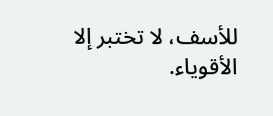للأسف، لا تختبر إلا الأقوياء.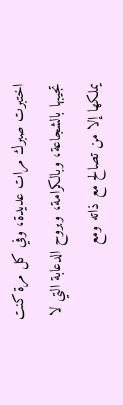اختبرت صبرك مرات عديدة، وفي كل مرة كنت تجيبها بالشجاعة، وبالكرامة، وبروح الدعابة التي لا يملكها إلا من تصالح مع ذاته ومع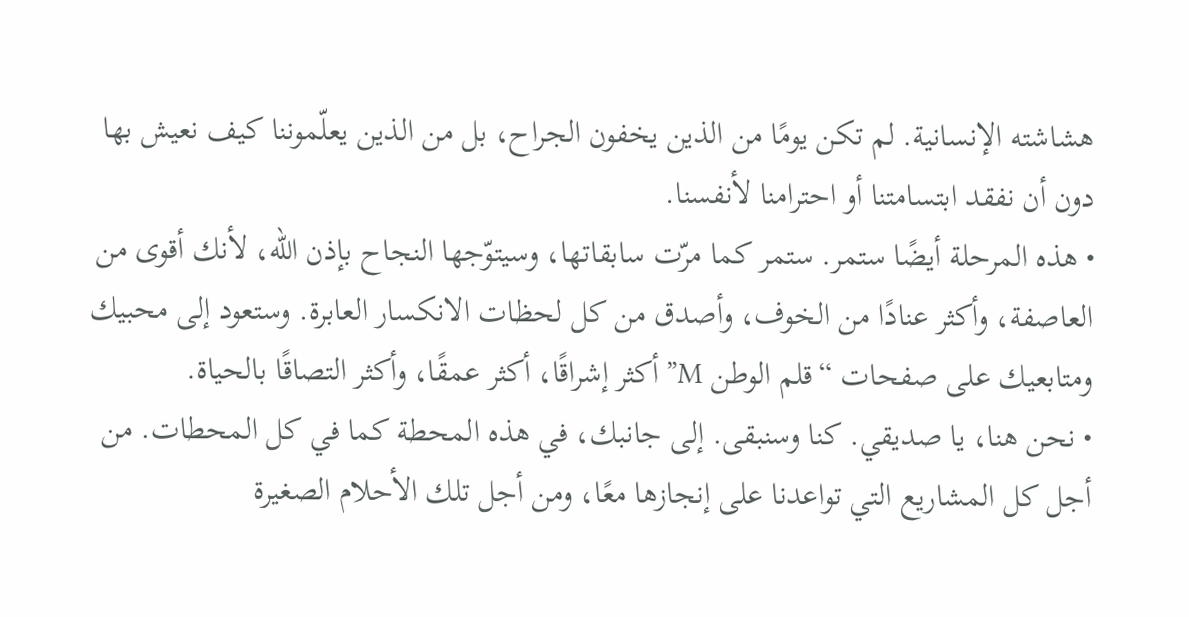هشاشته الإنسانية. لم تكن يومًا من الذين يخفون الجراح، بل من الذين يعلّموننا كيف نعيش بها دون أن نفقد ابتسامتنا أو احترامنا لأنفسنا.
• هذه المرحلة أيضًا ستمر. ستمر كما مرّت سابقاتها، وسيتوّجها النجاح بإذن الله، لأنك أقوى من العاصفة، وأكثر عنادًا من الخوف، وأصدق من كل لحظات الانكسار العابرة. وستعود إلى محبيك ومتابعيك على صفحات “قلم الوطن M” أكثر إشراقًا، أكثر عمقًا، وأكثر التصاقًا بالحياة.
• نحن هنا، يا صديقي. كنا وسنبقى. إلى جانبك، في هذه المحطة كما في كل المحطات. من أجل كل المشاريع التي تواعدنا على إنجازها معًا، ومن أجل تلك الأحلام الصغيرة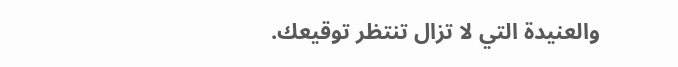والعنيدة التي لا تزال تنتظر توقيعك.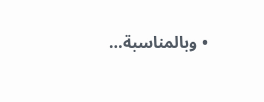• وبالمناسبة…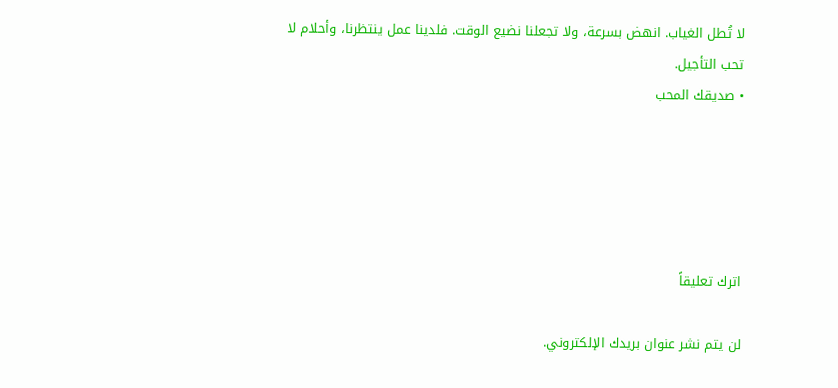لا تُطل الغياب. انهض بسرعة، ولا تجعلنا نضيع الوقت. فلدينا عمل ينتظرنا، وأحلام لا تحب التأجيل.
• صديقك المحب





اترك تعليقاً

لن يتم نشر عنوان بريدك الإلكتروني.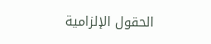الحقول الإلزامية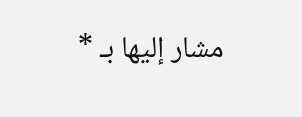مشار إليها بـ *